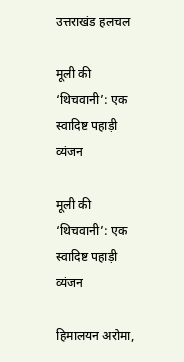उत्तराखंड हलचल

मूली की ‘थिचवानी’: एक स्वादिष्ट पहाड़ी व्यंजन

मूली की ‘थिचवानी’: एक स्वादिष्ट पहाड़ी व्यंजन

हिमालयन अरोमा,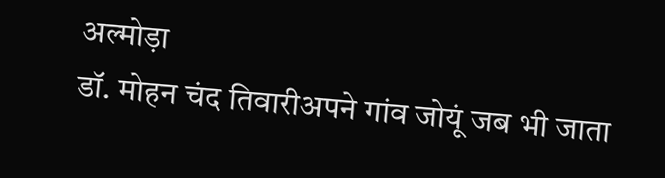अल्‍मोड़ा
डॉ. मोहन चंद तिवारीअपने गांव जोयूं जब भी जाता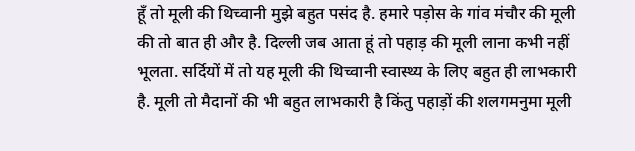हूँ तो मूली की थिच्वानी मुझे बहुत पसंद है. हमारे पड़ोस के गांव मंचौर की मूली की तो बात ही और है. दिल्ली जब आता हूं तो पहाड़ की मूली लाना कभी नहीं भूलता. सर्दियों में तो यह मूली की थिच्वानी स्वास्थ्य के लिए बहुत ही लाभकारी है. मूली तो मैदानों की भी बहुत लाभकारी है किंतु पहाड़ों की शलगमनुमा मूली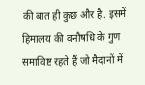की बात ही कुछ और है. इसमें हिमालय की वनौषधि के गुण समाविष्ट रहते हैं जो मैदानों में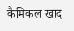कैमिकल खाद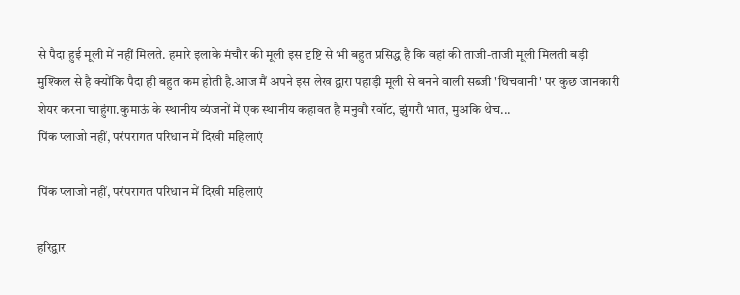से पैदा हुई मूली में नहीं मिलते. हमारे इलाके मंचौर की मूली इस दृष्टि से भी बहुत प्रसिद्ध है कि वहां की ताजी-ताजी मूली मिलती बड़ी मुश्किल से है क्योंकि पैदा ही बहुत कम होती है.आज मैं अपने इस लेख द्वारा पहाड़ी मूली से बनने वाली सब्जी 'थिचवानी' पर कुछ जानकारी शेयर करना चाहुंगा.कुमाऊं के स्थानीय व्यंजनों में एक स्थानीय कहावत है मनुवौ रवॉट, झुंगरौ भात, मुअकि थेच...
पिंक प्लाजो नहीं, परंपरागत परिधान में दिखी महिलाएं

पिंक प्लाजो नहीं, परंपरागत परिधान में दिखी महिलाएं

हरिद्वार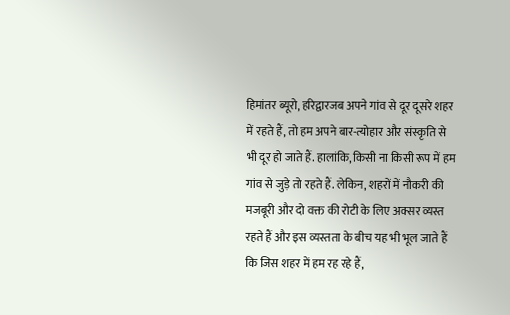हिमांतर ब्यूरो, हरिद्वारजब अपने गांव से दूर दूसरे शहर में रहते हैं, तो हम अपने बार-त्योहार और संस्कृति से भी दूर हो जाते हैं. हालांकि, किसी ना किसी रूप में हम गांव से जुड़े तो रहते हैं. लेकिन, शहरों में नौकरी की मजबूरी और दो वक्त की रोटी के लिए अक्सर व्यस्त रहते हैं और इस व्यस्तता के बीच यह भी भूल जाते हैं कि जिस शहर में हम रह रहे हैं,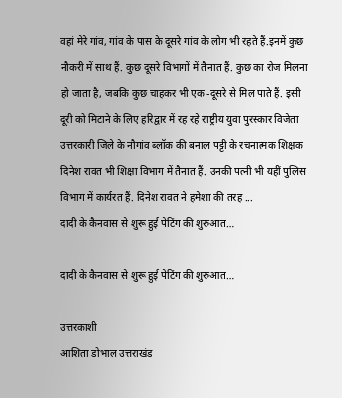वहां मेरे गांव, गांव के पास के दूसरे गांव के लोग भी रहते हैं.इनमें कुछ नौकरी में साथ हैं. कुछ दूसरे विभागों में तैनात हैं. कुछ का रोज मिलना हो जाता है, जबकि कुछ चाहकर भी एक-दूसरे से मिल पाते हैं. इसी दूरी को मिटाने के लिए हरिद्वार में रह रहे राष्ट्रीय युवा पुरस्कार विजेता उत्तरकारी जिले के नौगांव ब्लॉक की बनाल पट्टी के रचनात्मक शिक्षक दिनेश रावत भी शिक्षा विभाग में तैनात हैं. उनकी पत्नी भी यहीं पुलिस विभाग में कार्यरत हैं. दिनेश रावत ने हमेशा की तरह ...
दादी के कैनवास से शुरू हुई पेटिंग की शुरुआत…

दादी के कैनवास से शुरू हुई पेटिंग की शुरुआत…

उत्तरकाशी
आशिता डोभाल उत्तराखंड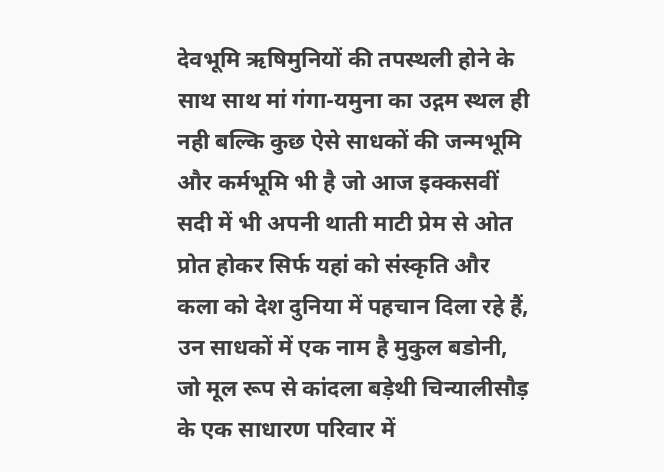देवभूमि ऋषिमुनियों की तपस्थली होने के साथ साथ मां गंगा-यमुना का उद्गम स्थल ही नही बल्कि कुछ ऐसे साधकों की जन्मभूमि और कर्मभूमि भी है जो आज इक्कसवीं सदी में भी अपनी थाती माटी प्रेम से ओत प्रोत होकर सिर्फ यहां को संस्कृति और कला को देश दुनिया में पहचान दिला रहे हैं, उन साधकों में एक नाम है मुकुल बडोनी, जो मूल रूप से कांदला बड़ेथी चिन्यालीसौड़ के एक साधारण परिवार में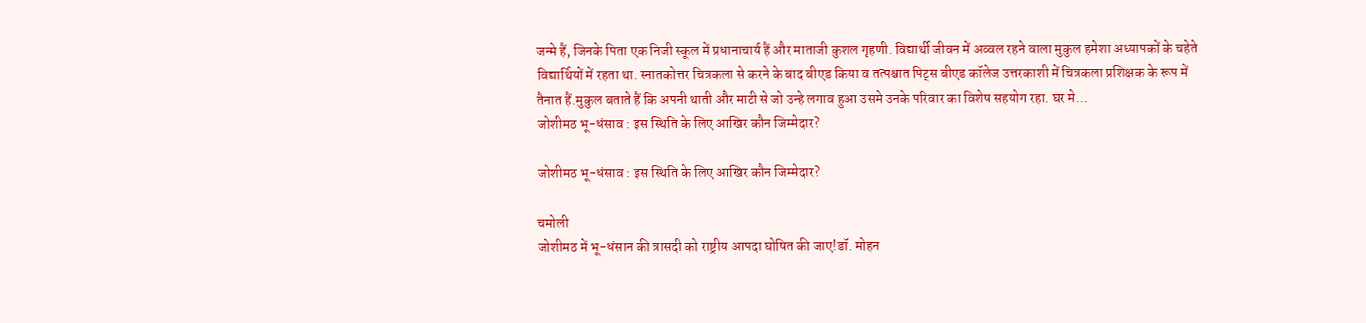जन्मे हैं, जिनके पिता एक निजी स्कूल में प्रधानाचार्य हैं और माताजी कुशल गृहणी. विद्यार्थी जीवन में अव्वल रहने वाला मुकुल हमेशा अध्यापकों के चहेते विद्यार्थियों में रहता था. स्नातकोत्तर चित्रकला से करने के बाद बीएड किया व तत्पश्चात पिट्स बीएड कॉलेज उत्तरकाशी में चित्रकला प्रशिक्षक के रूप में तैनात हैं.मुकुल बताते हैं कि अपनी थाती और माटी से जो उन्हे लगाव हुआ उसमे उनके परिवार का विशेष सहयोग रहा. घर मे...
जोशीमठ भू-धंसाव : इस स्थिति के लिए आखिर कौन जिम्मेदार?

जोशीमठ भू-धंसाव : इस स्थिति के लिए आखिर कौन जिम्मेदार?

चमोली
जोशीमठ में भू-धंसान की त्रासदी को राष्ट्रीय आपदा घोषित की जाए!डॉ. मोहन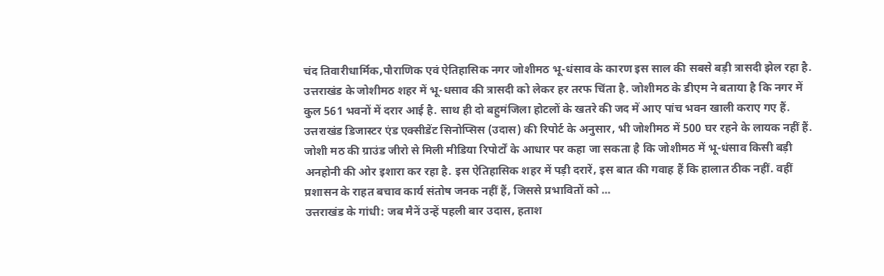चंद तिवारीधार्मिक,पौराणिक एवं ऐतिहासिक नगर जोशीमठ भू-धंसाव के कारण इस साल की सबसे बड़ी त्रासदी झेल रहा है. उत्तराखंड के जोशीमठ शहर में भू-धसाव की त्रासदी को लेकर हर तरफ चिंता है. जोशीमठ के डीएम ने बताया है कि नगर में कुल 561 भवनों में दरार आई है. साथ ही दो बहुमंजिला होटलों के खतरे की जद में आए पांच भवन खाली कराए गए हैं. उत्तराखंड डिजास्टर एंड एक्सीडेंट सिनोप्सिस (उदास) की रिपोर्ट के अनुसार, भी जोशीमठ में 500 घर रहने के लायक नहीं हैं. जोशी मठ की ग्राउंड जीरो से मिली मीडिया रिपोर्टों के आधार पर कहा जा सकता है कि जोशीमठ में भू-धंसाव किसी बड़ी अनहोनी की ओर इशारा कर रहा है. इस ऐतिहासिक शहर में पड़ी दरारें, इस बात की गवाह हैं कि हालात ठीक नहीं. वहीं प्रशासन के राहत बचाव कार्य संतोष जनक नहीं हैं, जिससे प्रभावितों को ...
उत्तराखंड के गांधी: जब मैनें उन्हें पहली बार उदास, हताश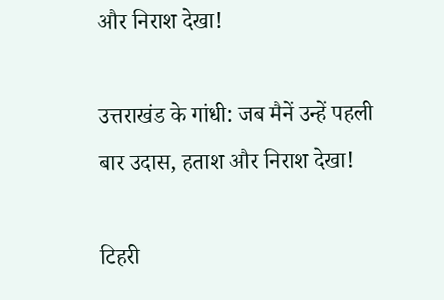और निराश देखा!

उत्तराखंड के गांधी: जब मैनें उन्हें पहली बार उदास, हताश और निराश देखा!

टिहरी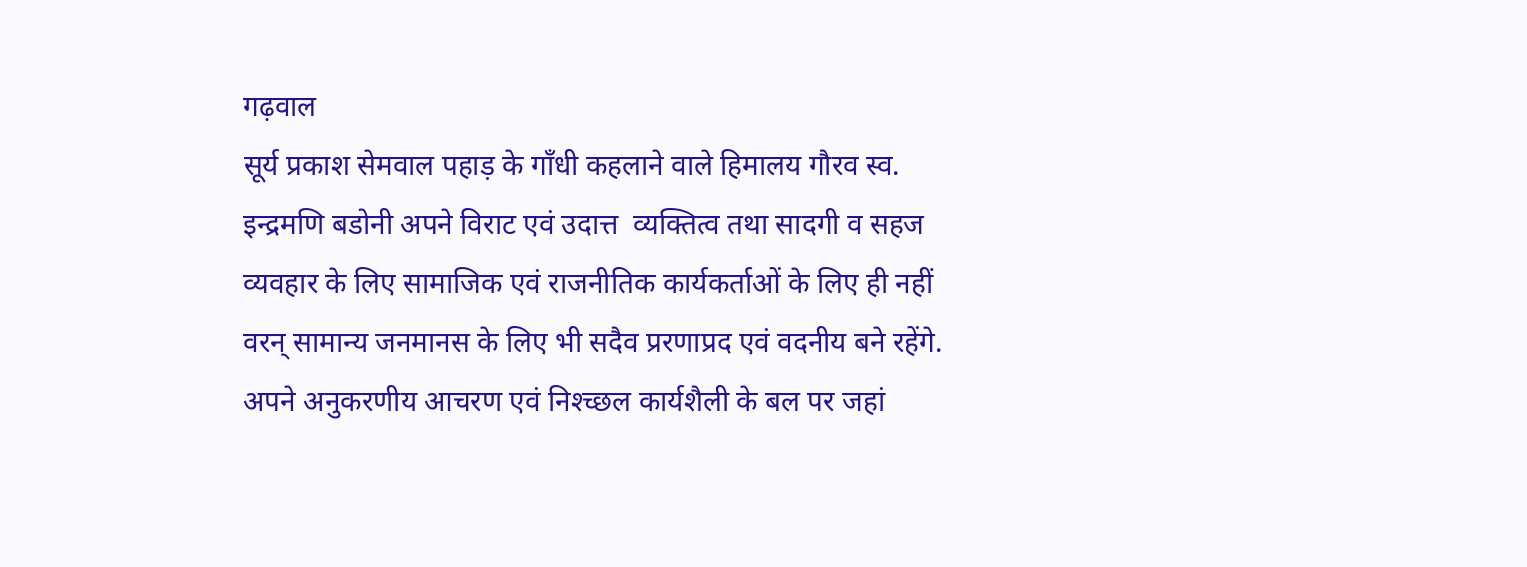गढ़वाल
सूर्य प्रकाश सेमवाल पहाड़ के गाँधी कहलाने वाले हिमालय गौरव स्व. इन्द्रमणि बडोनी अपने विराट एवं उदात्त  व्यक्तित्व तथा सादगी व सहज व्यवहार के लिए सामाजिक एवं राजनीतिक कार्यकर्ताओं के लिए ही नहीं वरन् सामान्य जनमानस के लिए भी सदैव प्ररणाप्रद एवं वदनीय बने रहेंगे. अपने अनुकरणीय आचरण एवं निश्च्छल कार्यशैली के बल पर जहां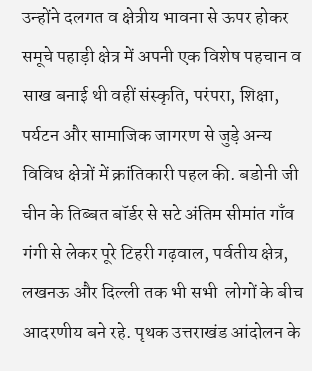उन्होंने दलगत व क्षेत्रीय भावना से ऊपर होकर समूचे पहाड़ी क्षेत्र में अपनी एक विशेष पहचान व साख बनाई थी वहीं संस्कृति, परंपरा, शिक्षा, पर्यटन और सामाजिक जागरण से जुड़े अन्य विविध क्षेत्रों में क्रांतिकारी पहल की. बडोनी जी चीन के तिब्बत बॉर्डर से सटे अंतिम सीमांत गाँव गंगी से लेकर पूरे टिहरी गढ़वाल, पर्वतीय क्षेत्र, लखनऊ और दिल्ली तक भी सभी  लोगों के बीच आदरणीय बने रहे. पृथक उत्तराखंड आंदोलन के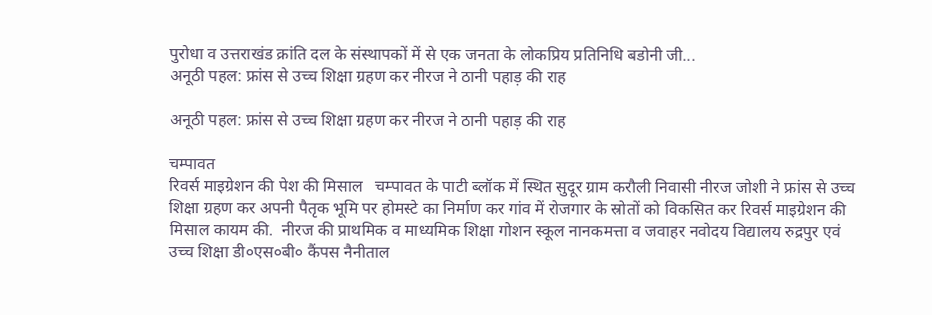पुरोधा व उत्तराखंड क्रांति दल के संस्थापकों में से एक जनता के लोकप्रिय प्रतिनिधि बडोनी जी...
अनूठी पहल: फ्रांस से उच्च शिक्षा ग्रहण कर नीरज ने ठानी पहाड़ की राह

अनूठी पहल: फ्रांस से उच्च शिक्षा ग्रहण कर नीरज ने ठानी पहाड़ की राह

चम्‍पावत
रिवर्स माइग्रेशन की पेश की मिसाल   चम्पावत के पाटी ब्लॉक में स्थित सुदूर ग्राम करौली निवासी नीरज जोशी ने फ्रांस से उच्च शिक्षा ग्रहण कर अपनी पैतृक भूमि पर होमस्टे का निर्माण कर गांव में रोजगार के स्रोतों को विकसित कर रिवर्स माइग्रेशन की मिसाल कायम की.  नीरज की प्राथमिक व माध्यमिक शिक्षा गोशन स्कूल नानकमत्ता व जवाहर नवोदय विद्यालय रुद्रपुर एवं उच्च शिक्षा डी०एस०बी० कैंपस नैनीताल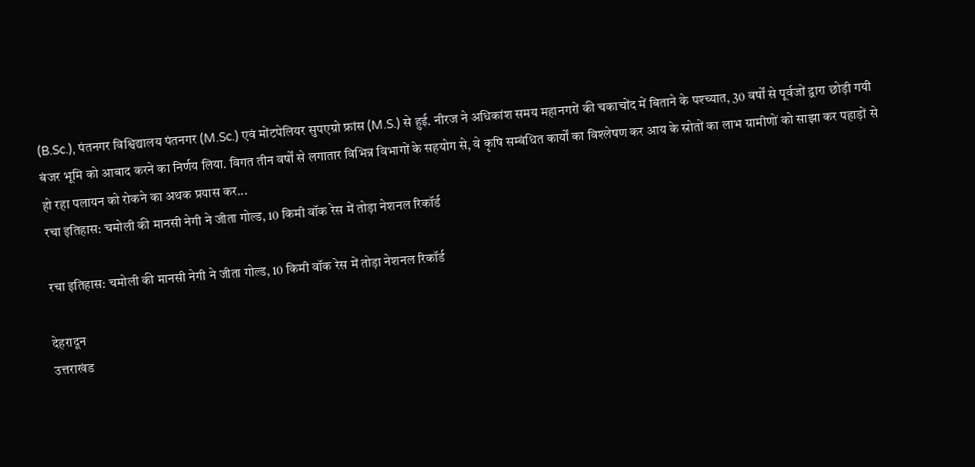(B.Sc.), पंतनगर विश्विद्यालय पंतनगर (M.Sc.) एवं मोंटपेलियर सुपएग्रो फ्रांस (M.S.) से हुई. नीरज ने अधिकांश समय महानगरों की चकाचोंद में बिताने के पश्च्यात, 30 वर्षों से पूर्वजों द्वारा छोड़ी गयी बंजर भूमि को आबाद करने का निर्णय लिया. विगत तीन वर्षों से लगातार विभिन्न विभागों के सहयोग से, वे कृषि सम्बंधित कार्यों का विश्लेषण कर आय के स्रोतों का लाभ ग्रामीणों को साझा कर पहाड़ों से हो रहा पलायन को रोकने का अथक प्रयास कर...
रचा इतिहास: चमोली की मानसी नेगी ने जीता गोल्ड, 10 किमी वॉक रेस में तोड़ा नेशनल रिकॉर्ड

रचा इतिहास: चमोली की मानसी नेगी ने जीता गोल्ड, 10 किमी वॉक रेस में तोड़ा नेशनल रिकॉर्ड

देहरादून
उत्तराखंड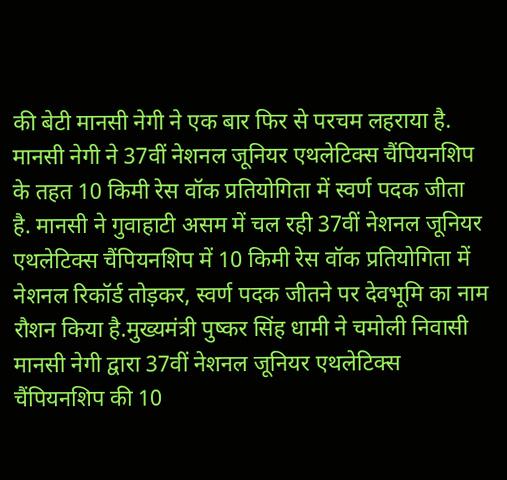की बेटी मानसी नेगी ने एक बार फिर से परचम लहराया है. मानसी नेगी ने 37वीं नेशनल जूनियर एथलेटिक्स चैंपियनशिप के तहत 10 किमी रेस वॉक प्रतियोगिता में स्वर्ण पदक जीता है. मानसी ने गुवाहाटी असम में चल रही 37वीं नेशनल जूनियर एथलेटिक्स चैंपियनशिप में 10 किमी रेस वॉक प्रतियोगिता में नेशनल रिकॉर्ड तोड़कर, स्वर्ण पदक जीतने पर देवभूमि का नाम रौशन किया है.मुख्यमंत्री पुष्कर सिंह धामी ने चमोली निवासी मानसी नेगी द्वारा 37वीं नेशनल जूनियर एथलेटिक्स चैंपियनशिप की 10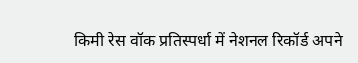किमी रेस वॉक प्रतिस्पर्धा में नेशनल रिकॉर्ड अपने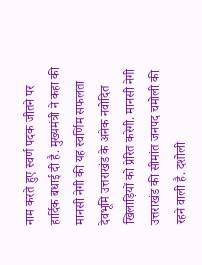नाम करते हुए स्वर्ण पदक जीतने पर हार्दिक बधाई दी है. मुख्यमंत्री ने कहा की मानसी नेगी की यह स्वर्णिम सफलता देवभूमि उत्तराखंड के अनेक नवोदित खिलाड़ियों को प्रेरित करेगी. मानसी नेगी उत्तराखंड की सीमांत जनपद चमोली की रहने वाली है. दशोली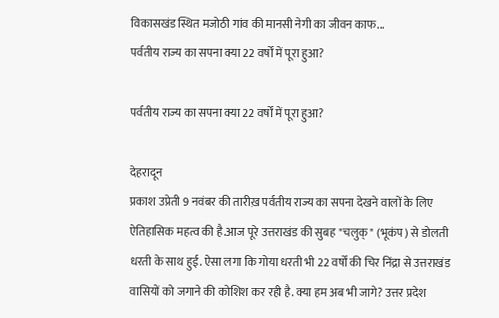विकासखंड स्थित मजोठी गांव की मानसी नेगी का जीवन काफ...
पर्वतीय राज्य का सपना क्या 22 वर्षों में पूरा हुआ?

पर्वतीय राज्य का सपना क्या 22 वर्षों में पूरा हुआ?

देहरादून
प्रकाश उप्रेती 9 नवंबर की तारीख़ पर्वतीय राज्य का सपना देखने वालों के लिए ऐतिहासिक महत्व की है.आज पूरे उत्तराखंड की सुबह "चलुक्" (भूकंप) से डोलती धरती के साथ हुई. ऐसा लगा कि गोया धरती भी 22 वर्षों की चिर निंद्रा से उत्तराखंड वासियों को जगाने की कोशिश कर रही है. क्या हम अब भी जागे? उत्तर प्रदेश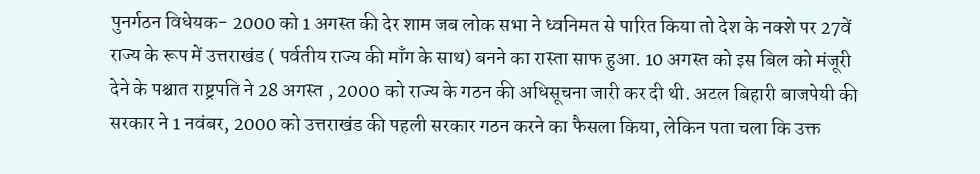पुनर्गठन विधेयक- 2000 को 1 अगस्त की देर शाम जब लोक सभा ने ध्वनिमत से पारित किया तो देश के नक्शे पर 27वें राज्य के रूप में उत्तराखंड ( पर्वतीय राज्य की माँग के साथ) बनने का रास्ता साफ हुआ. 10 अगस्त को इस बिल को मंजूरी देने के पश्चात राष्ट्रपति ने 28 अगस्त , 2000 को राज्य के गठन की अधिसूचना जारी कर दी थी. अटल बिहारी बाजपेयी की सरकार ने 1 नवंबर, 2000 को उत्तराखंड की पहली सरकार गठन करने का फैसला किया, लेकिन पता चला कि उक्त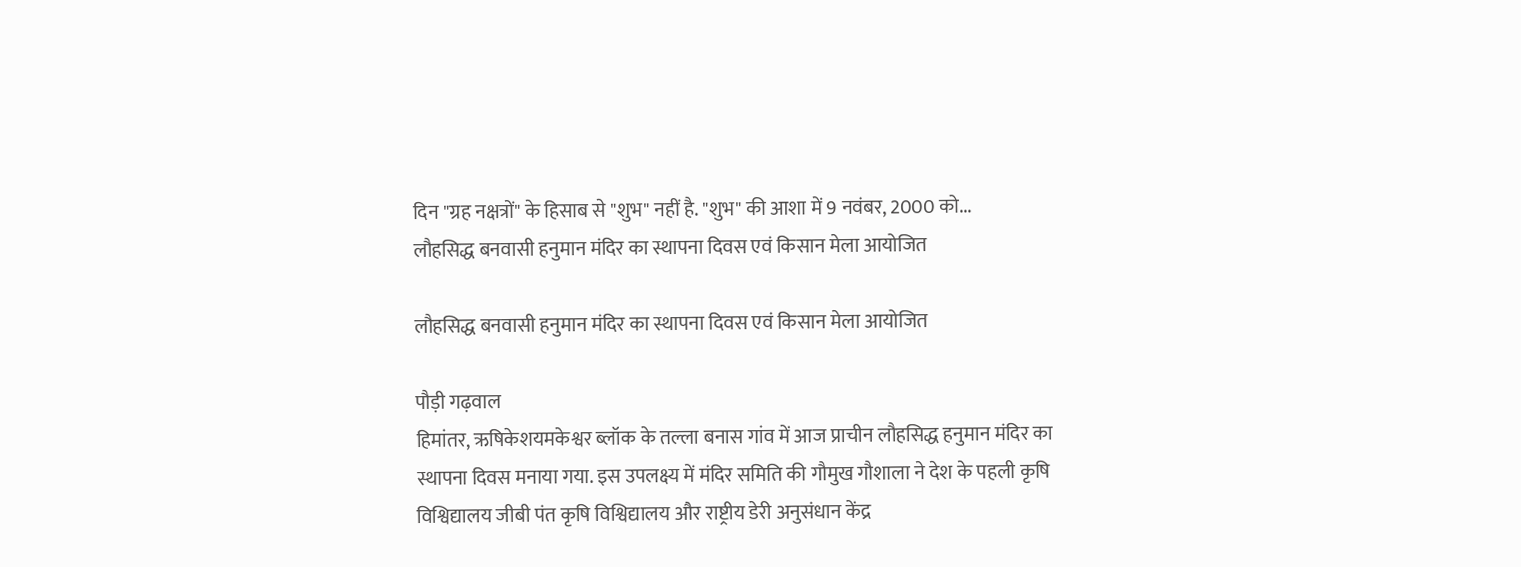दिन "ग्रह नक्षत्रों" के हिसाब से "शुभ" नहीं है. "शुभ" की आशा में 9 नवंबर, 2000 को...
लौहसिद्ध बनवासी हनुमान मंदिर का स्थापना दिवस एवं किसान मेला आयोजित

लौहसिद्ध बनवासी हनुमान मंदिर का स्थापना दिवस एवं किसान मेला आयोजित

पौड़ी गढ़वाल
हिमांतर, ऋषिकेशयमकेश्वर ब्लॉक के तल्ला बनास गांव में आज प्राचीन लौहसिद्ध हनुमान मंदिर का स्थापना दिवस मनाया गया. इस उपलक्ष्य में मंदिर समिति की गौमुख गौशाला ने देश के पहली कृषि विश्विद्यालय जीबी पंत कृषि विश्विद्यालय और राष्ट्रीय डेरी अनुसंधान केंद्र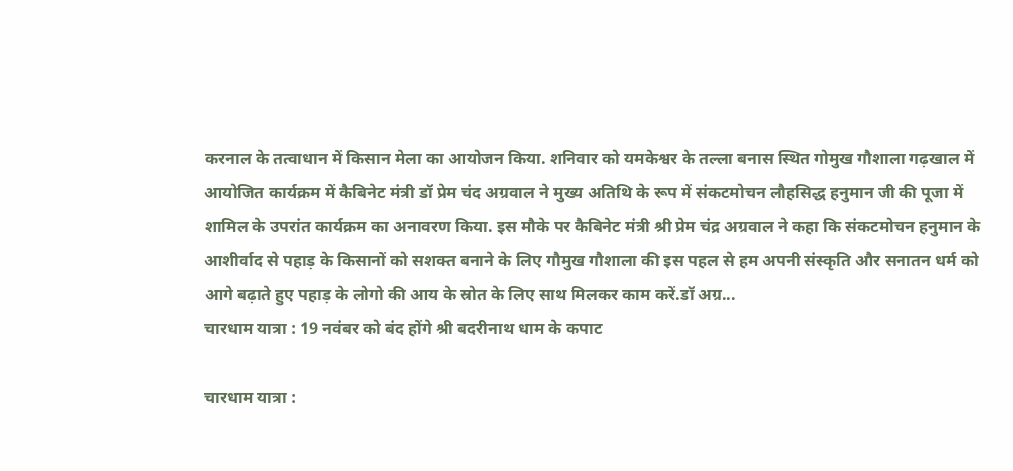करनाल के तत्वाधान में किसान मेला का आयोजन किया. शनिवार को यमकेश्वर के तल्ला बनास स्थित गोमुख गौशाला गढ़खाल में आयोजित कार्यक्रम में कैबिनेट मंत्री डॉ प्रेम चंद अग्रवाल ने मुख्य अतिथि के रूप में संकटमोचन लौहसिद्ध हनुमान जी की पूजा में शामिल के उपरांत कार्यक्रम का अनावरण किया. इस मौके पर कैबिनेट मंत्री श्री प्रेम चंद्र अग्रवाल ने कहा कि संकटमोचन हनुमान के आशीर्वाद से पहाड़ के किसानों को सशक्त बनाने के लिए गौमुख गौशाला की इस पहल से हम अपनी संस्कृति और सनातन धर्म को आगे बढ़ाते हुए पहाड़ के लोगो की आय के स्रोत के लिए साथ मिलकर काम करें.डॉ अग्र...
चारधाम यात्रा : 19 नवंबर को बंद होंगे श्री बदरीनाथ धाम के कपाट

चारधाम यात्रा :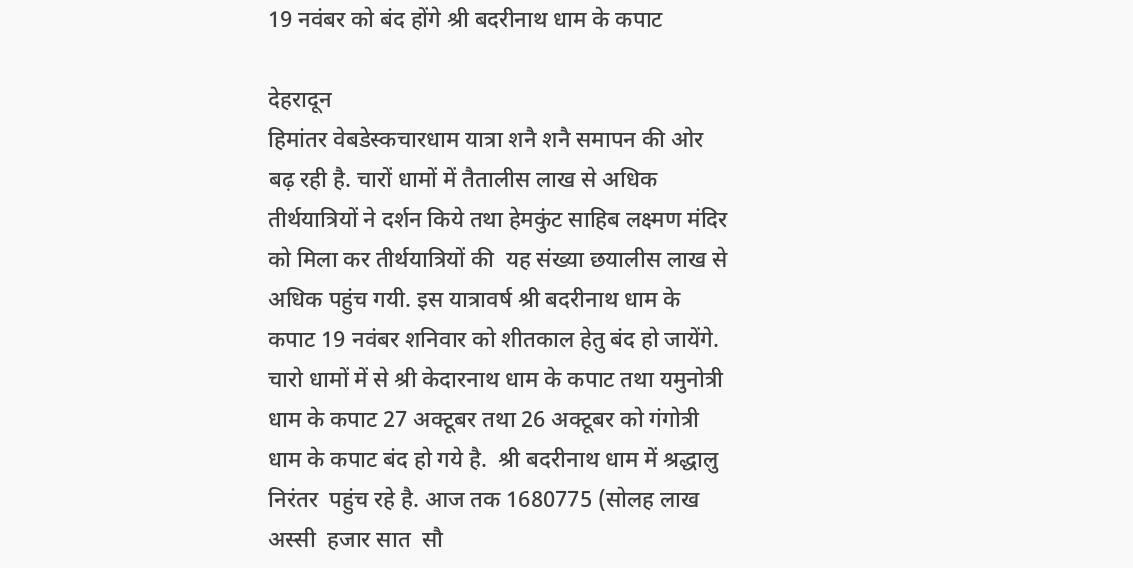19 नवंबर को बंद होंगे श्री बदरीनाथ धाम के कपाट

देहरादून
हिमांतर वेबडेस्कचारधाम यात्रा शनै शनै समापन की ओर बढ़ रही है. चारों धामों में तैतालीस लाख से अधिक तीर्थयात्रियों ने दर्शन किये तथा हेमकुंट साहिब लक्ष्मण मंदिर को मिला कर तीर्थयात्रियों की  यह संख्या छयालीस लाख से अधिक पहुंच गयी. इस यात्रावर्ष श्री बदरीनाथ धाम के कपाट 19 नवंबर शनिवार को शीतकाल हेतु बंद हो जायेंगे. चारो धामों में से श्री केदारनाथ धाम के कपाट तथा यमुनोत्री धाम के कपाट 27 अक्टूबर तथा 26 अक्टूबर को गंगोत्री धाम के कपाट बंद हो गये है.  श्री बदरीनाथ धाम में श्रद्धालु  निरंतर  पहुंच रहे है. आज तक 1680775 (सोलह लाख अस्सी  हजार सात  सौ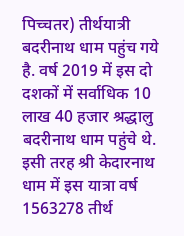पिच्चतर) तीर्थयात्री  बदरीनाथ धाम पहुंच गये है. वर्ष 2019 में इस दो  दशकों में सर्वाधिक 10 लाख 40 हजार श्रद्धालु बदरीनाथ धाम पहुंचे थे. इसी तरह श्री केदारनाथ धाम में इस यात्रा वर्ष 1563278 तीर्थ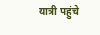यात्री पहुंचे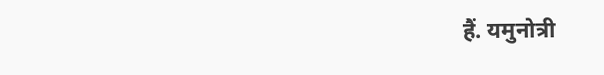हैं. यमुनोत्री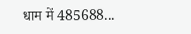धाम में 485688...